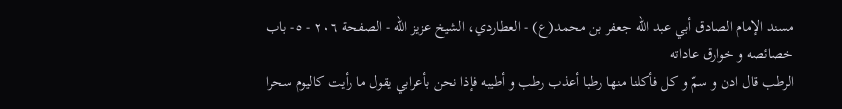مسند الإمام الصادق أبي عبد الله جعفر بن محمد(ع) - العطاردي، الشيخ عزيز الله - الصفحة ٢٠٦ - ٥- باب خصائصه و خوارق عاداته
الرطب قال ادن و سمّ و كل فأكلنا منها رطبا أعذب رطب و أطيبه فإذا نحن بأعرابي يقول ما رأيت كاليوم سحرا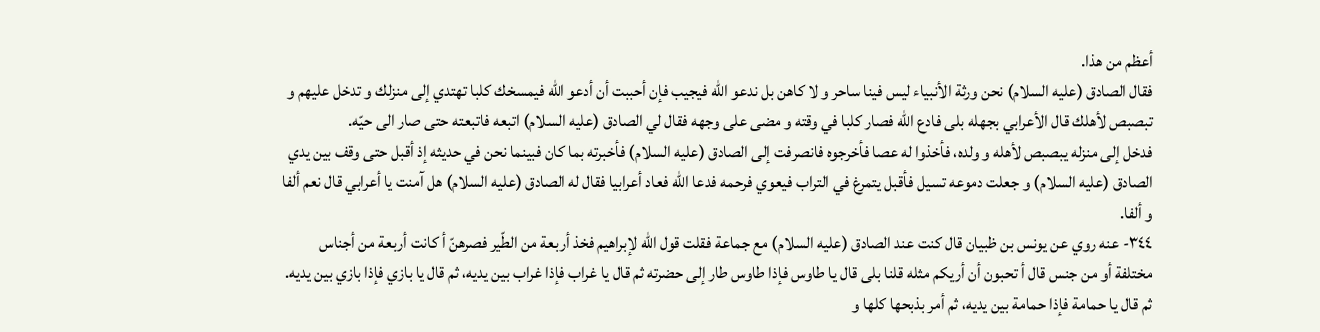أعظم من هذا.
فقال الصادق (عليه السلام) نحن ورثة الأنبياء ليس فينا ساحر و لا كاهن بل ندعو اللّه فيجيب فإن أحببت أن أدعو اللّه فيمسخك كلبا تهتدي إلى منزلك و تدخل عليهم و تبصبص لأهلك قال الأعرابي بجهله بلى فادع اللّه فصار كلبا في وقته و مضى على وجهه فقال لي الصادق (عليه السلام) اتبعه فاتبعته حتى صار الى حيّه.
فدخل إلى منزله يبصبص لأهله و ولده، فأخذوا له عصا فأخرجوه فانصرفت إلى الصادق (عليه السلام) فأخبرته بما كان فبينما نحن في حديثه إذ أقبل حتى وقف بين يدي الصادق (عليه السلام) و جعلت دموعه تسيل فأقبل يتمرغ في التراب فيعوي فرحمه فدعا اللّه فعاد أعرابيا فقال له الصادق (عليه السلام) هل آمنت يا أعرابي قال نعم ألفا و ألفا.
٣٤٤- عنه روي عن يونس بن ظبيان قال كنت عند الصادق (عليه السلام) مع جماعة فقلت قول اللّه لإبراهيم فخذ أربعة من الطّير فصرهنّ أ كانت أربعة من أجناس مختلفة أو من جنس قال أ تحبون أن أريكم مثله قلنا بلى قال يا طاوس فإذا طاوس طار إلى حضرته ثم قال يا غراب فإذا غراب بين يديه، ثم قال يا بازي فإذا بازي بين يديه.
ثم قال يا حمامة فإذا حمامة بين يديه، ثم أمر بذبحها كلها و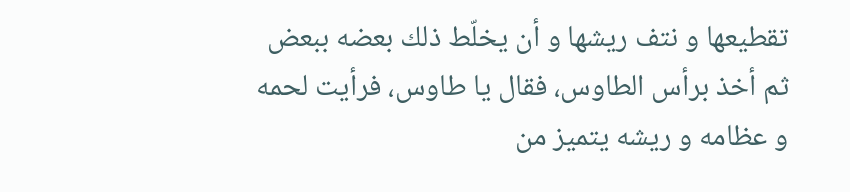تقطيعها و نتف ريشها و أن يخلّط ذلك بعضه ببعض ثم أخذ برأس الطاوس، فقال يا طاوس، فرأيت لحمه و عظامه و ريشه يتميز من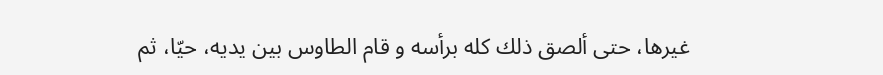غيرها، حتى ألصق ذلك كله برأسه و قام الطاوس بين يديه، حيّا، ثم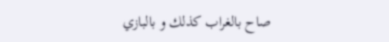صاح بالغراب كذلك و بالبازي